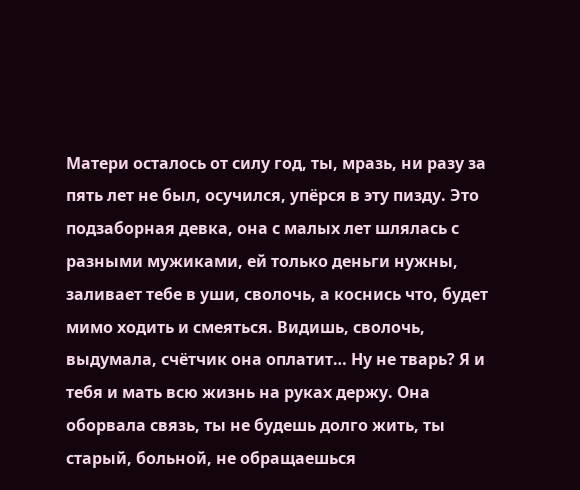Матери осталось от силу год, ты, мразь, ни разу за пять лет не был, осучился, упёрся в эту пизду. Это подзаборная девка, она с малых лет шлялась с разными мужиками, ей только деньги нужны, заливает тебе в уши, сволочь, а коснись что, будет мимо ходить и смеяться. Видишь, сволочь, выдумала, счётчик она оплатит… Ну не тварь? Я и тебя и мать всю жизнь на руках держу. Она оборвала связь, ты не будешь долго жить, ты старый, больной, не обращаешься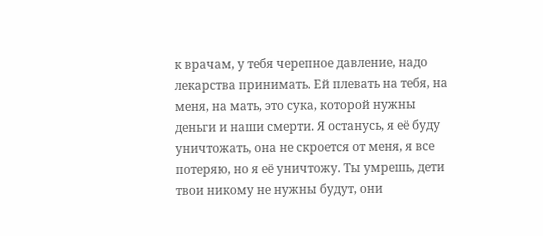к врачам, у тебя черепное давление, надо лекарства принимать. Ей плевать на тебя, на меня, на мать, это сука, которой нужны деньги и наши смерти. Я останусь, я её буду уничтожать, она не скроется от меня, я все потеряю, но я её уничтожу. Ты умрешь, дети твои никому не нужны будут, они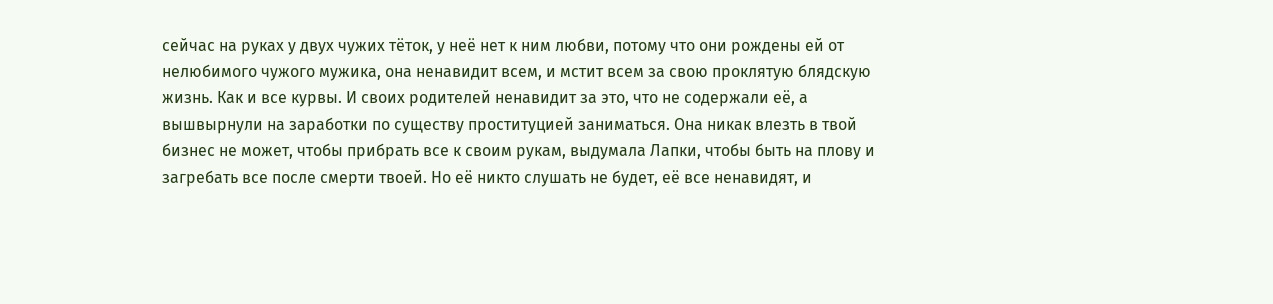сейчас на руках у двух чужих тёток, у неё нет к ним любви, потому что они рождены ей от нелюбимого чужого мужика, она ненавидит всем, и мстит всем за свою проклятую блядскую жизнь. Как и все курвы. И своих родителей ненавидит за это, что не содержали её, а вышвырнули на заработки по существу проституцией заниматься. Она никак влезть в твой бизнес не может, чтобы прибрать все к своим рукам, выдумала Лапки, чтобы быть на плову и загребать все после смерти твоей. Но её никто слушать не будет, её все ненавидят, и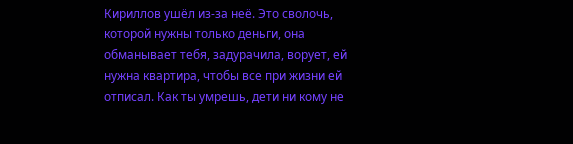Кириллов ушёл из-за неё. Это сволочь, которой нужны только деньги, она обманывает тебя, задурачила, ворует, ей нужна квартира, чтобы все при жизни ей отписал. Как ты умрешь, дети ни кому не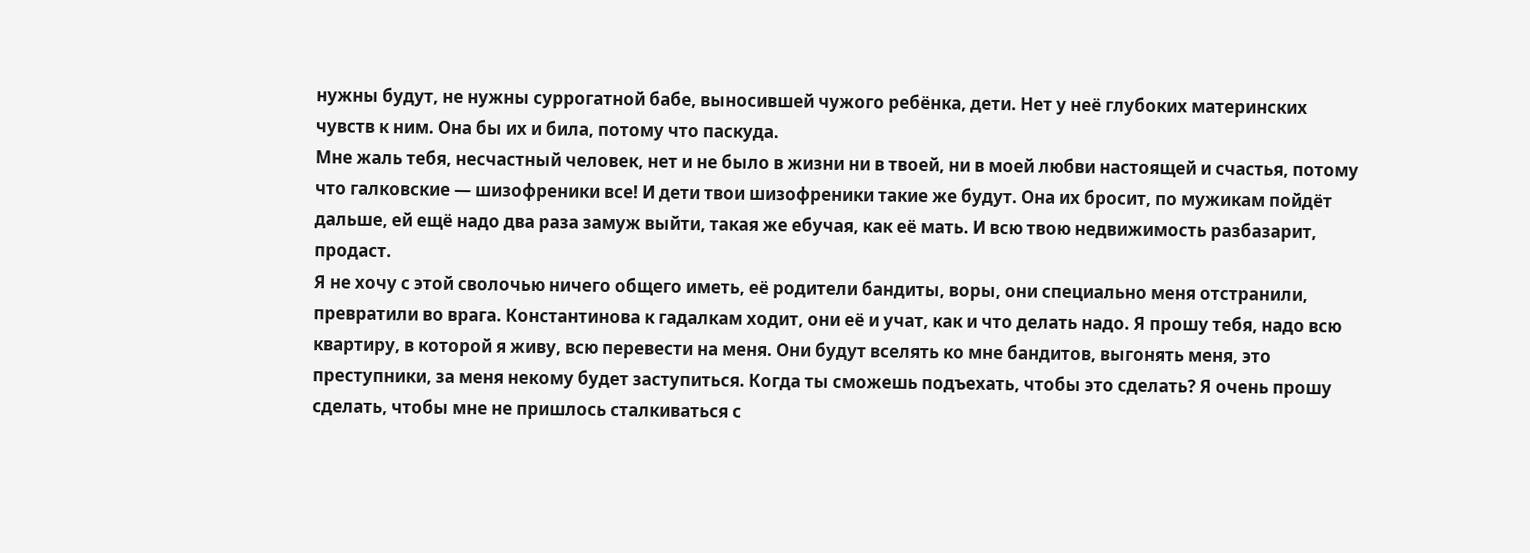нужны будут, не нужны суррогатной бабе, выносившей чужого ребёнка, дети. Нет у неё глубоких материнских чувств к ним. Она бы их и била, потому что паскуда.
Мне жаль тебя, несчастный человек, нет и не было в жизни ни в твоей, ни в моей любви настоящей и счастья, потому что галковские — шизофреники все! И дети твои шизофреники такие же будут. Она их бросит, по мужикам пойдёт дальше, ей ещё надо два раза замуж выйти, такая же ебучая, как её мать. И всю твою недвижимость разбазарит, продаст.
Я не хочу с этой сволочью ничего общего иметь, её родители бандиты, воры, они специально меня отстранили, превратили во врага. Константинова к гадалкам ходит, они её и учат, как и что делать надо. Я прошу тебя, надо всю квартиру, в которой я живу, всю перевести на меня. Они будут вселять ко мне бандитов, выгонять меня, это преступники, за меня некому будет заступиться. Когда ты сможешь подъехать, чтобы это сделать? Я очень прошу сделать, чтобы мне не пришлось сталкиваться с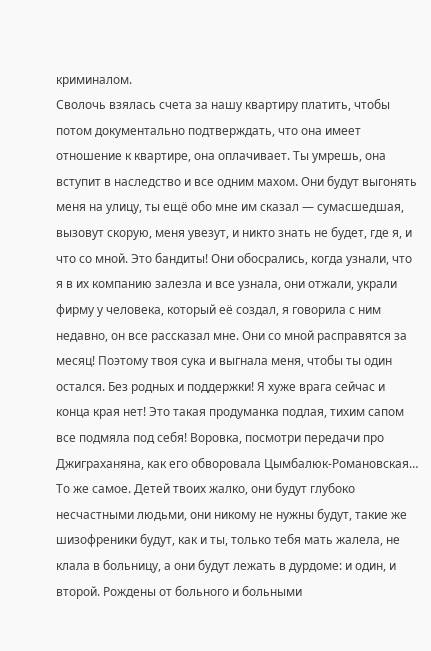криминалом.
Сволочь взялась счета за нашу квартиру платить, чтобы потом документально подтверждать, что она имеет отношение к квартире, она оплачивает. Ты умрешь, она вступит в наследство и все одним махом. Они будут выгонять меня на улицу, ты ещё обо мне им сказал — сумасшедшая, вызовут скорую, меня увезут, и никто знать не будет, где я, и что со мной. Это бандиты! Они обосрались, когда узнали, что я в их компанию залезла и все узнала, они отжали, украли фирму у человека, который её создал, я говорила с ним недавно, он все рассказал мне. Они со мной расправятся за месяц! Поэтому твоя сука и выгнала меня, чтобы ты один остался. Без родных и поддержки! Я хуже врага сейчас и конца края нет! Это такая продуманка подлая, тихим сапом все подмяла под себя! Воровка, посмотри передачи про Джиграханяна, как его обворовала Цымбалюк-Романовская… То же самое. Детей твоих жалко, они будут глубоко несчастными людьми, они никому не нужны будут, такие же шизофреники будут, как и ты, только тебя мать жалела, не клала в больницу, а они будут лежать в дурдоме: и один, и второй. Рождены от больного и больными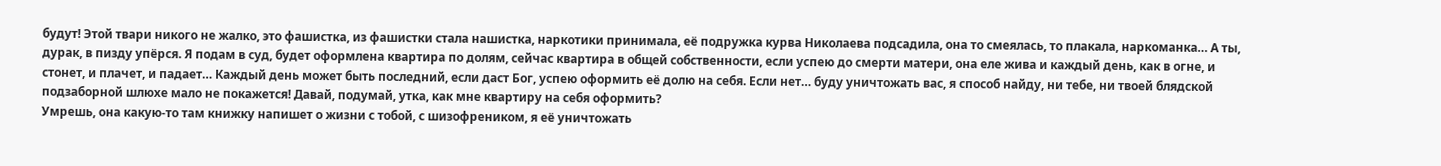будут! Этой твари никого не жалко, это фашистка, из фашистки стала нашистка, наркотики принимала, её подружка курва Николаева подсадила, она то смеялась, то плакала, наркоманка… А ты, дурак, в пизду упёрся. Я подам в суд, будет оформлена квартира по долям, сейчас квартира в общей собственности, если успею до смерти матери, она еле жива и каждый день, как в огне, и стонет, и плачет, и падает… Каждый день может быть последний, если даст Бог, успею оформить её долю на себя. Если нет… буду уничтожать вас, я способ найду, ни тебе, ни твоей блядской подзаборной шлюхе мало не покажется! Давай, подумай, утка, как мне квартиру на себя оформить?
Умрешь, она какую-то там книжку напишет о жизни с тобой, с шизофреником, я её уничтожать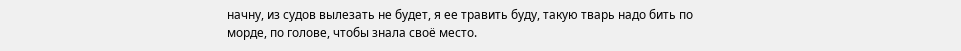начну, из судов вылезать не будет, я ее травить буду, такую тварь надо бить по морде, по голове, чтобы знала своё место.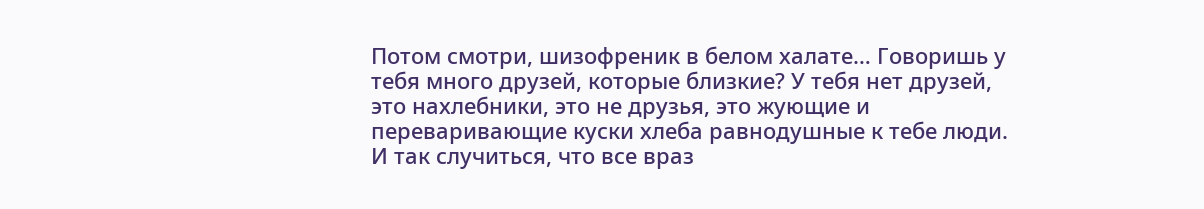Потом смотри, шизофреник в белом халате… Говоришь у тебя много друзей, которые близкие? У тебя нет друзей, это нахлебники, это не друзья, это жующие и переваривающие куски хлеба равнодушные к тебе люди. И так случиться, что все враз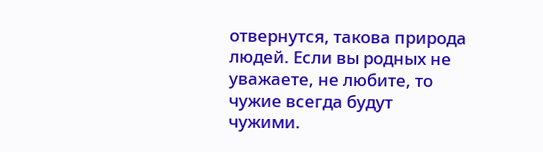отвернутся, такова природа людей. Если вы родных не уважаете, не любите, то чужие всегда будут чужими.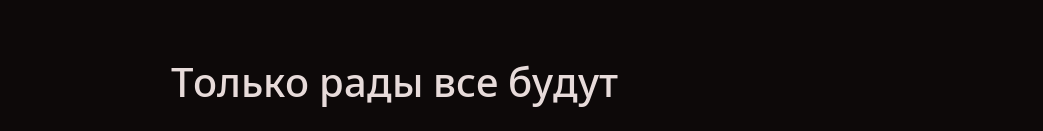Только рады все будут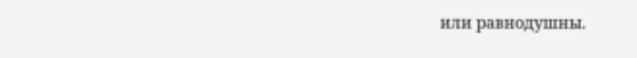или равнодушны.